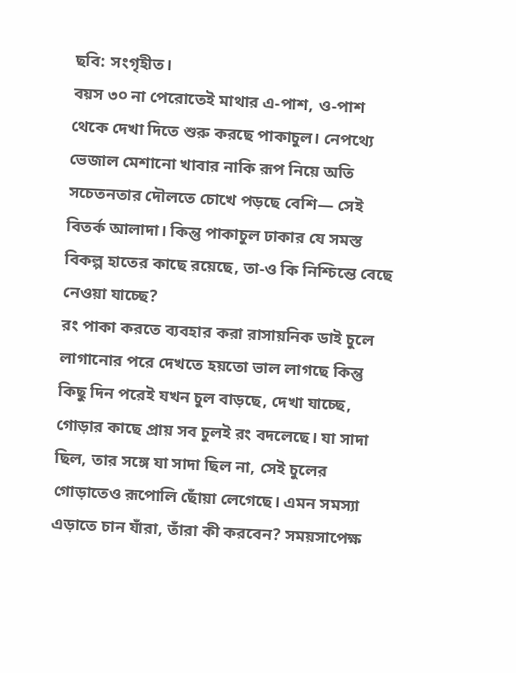ছবি: সংগৃহীত।
বয়স ৩০ না পেরোতেই মাথার এ-পাশ, ও-পাশ থেকে দেখা দিতে শুরু করছে পাকাচুল। নেপথ্যে ভেজাল মেশানো খাবার নাকি রূপ নিয়ে অতি সচেতনতার দৌলতে চোখে পড়ছে বেশি— সেই বিতর্ক আলাদা। কিন্তু পাকাচুল ঢাকার যে সমস্ত বিকল্প হাতের কাছে রয়েছে, তা-ও কি নিশ্চিন্তে বেছে নেওয়া যাচ্ছে?
রং পাকা করতে ব্যবহার করা রাসায়নিক ডাই চুলে লাগানোর পরে দেখতে হয়তো ভাল লাগছে কিন্তু কিছু দিন পরেই যখন চুল বাড়ছে, দেখা যাচ্ছে, গোড়ার কাছে প্রায় সব চুলই রং বদলেছে। যা সাদা ছিল, তার সঙ্গে যা সাদা ছিল না, সেই চুলের গোড়াতেও রূপোলি ছোঁয়া লেগেছে। এমন সমস্যা এড়াতে চান যাঁরা, তাঁরা কী করবেন? সময়সাপেক্ষ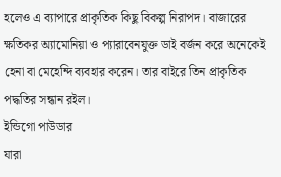হলেও এ ব্যাপারে প্রাকৃতিক কিছু বিকল্প নিরাপদ। বাজারের ক্ষতিকর অ্যামোনিয়া ও প্যারাবেনযুক্ত ডাই বর্জন করে অনেকেই হেনা বা মেহেন্দি ব্যবহার করেন। তার বাইরে তিন প্রাকৃতিক পদ্ধতির সন্ধান রইল।
ইন্ডিগো পাউডার
যারা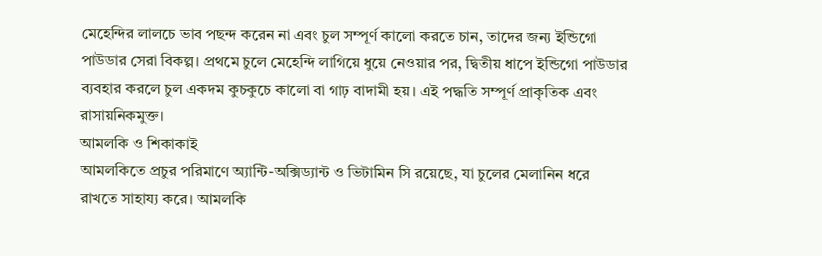মেহেন্দির লালচে ভাব পছন্দ করেন না এবং চুল সম্পূর্ণ কালো করতে চান, তাদের জন্য ইন্ডিগো পাউডার সেরা বিকল্প। প্রথমে চুলে মেহেন্দি লাগিয়ে ধুয়ে নেওয়ার পর, দ্বিতীয় ধাপে ইন্ডিগো পাউডার ব্যবহার করলে চুল একদম কুচকুচে কালো বা গাঢ় বাদামী হয়। এই পদ্ধতি সম্পূর্ণ প্রাকৃতিক এবং রাসায়নিকমুক্ত।
আমলকি ও শিকাকাই
আমলকিতে প্রচুর পরিমাণে অ্যান্টি-অক্সিড্যান্ট ও ভিটামিন সি রয়েছে, যা চুলের মেলানিন ধরে রাখতে সাহায্য করে। আমলকি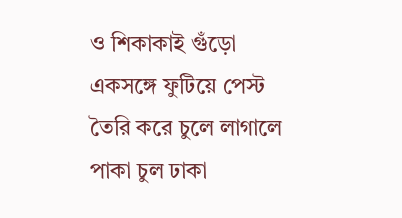ও শিকাকাই গুঁড়ো একসঙ্গে ফুটিয়ে পেস্ট তৈরি করে চুলে লাগালে পাকা চুল ঢাকা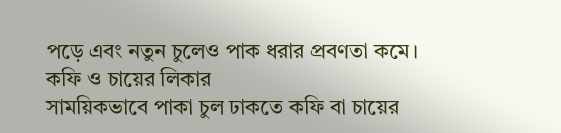পড়ে এবং নতুন চুলেও পাক ধরার প্রবণতা কমে।
কফি ও চায়ের লিকার
সাময়িকভাবে পাকা চুল ঢাকতে কফি বা চায়ের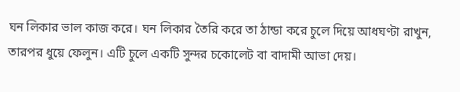ঘন লিকার ভাল কাজ করে। ঘন লিকার তৈরি করে তা ঠান্ডা করে চুলে দিয়ে আধঘণ্টা রাখুন, তারপর ধুয়ে ফেলুন। এটি চুলে একটি সুন্দর চকোলেট বা বাদামী আভা দেয়।